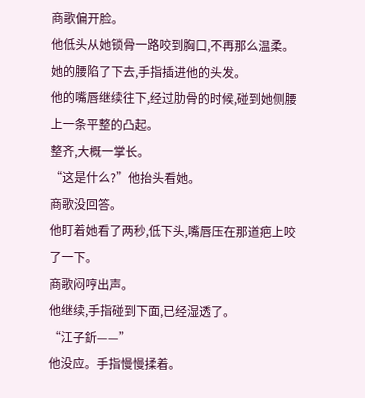商歌偏开脸。
他低头从她锁骨一路咬到胸口,不再那么温柔。
她的腰陷了下去,手指插进他的头发。
他的嘴唇继续往下,经过肋骨的时候,碰到她侧腰上一条平整的凸起。
整齐,大概一掌长。
“这是什么?”他抬头看她。
商歌没回答。
他盯着她看了两秒,低下头,嘴唇压在那道疤上咬了一下。
商歌闷哼出声。
他继续,手指碰到下面,已经湿透了。
“江子釿——”
他没应。手指慢慢揉着。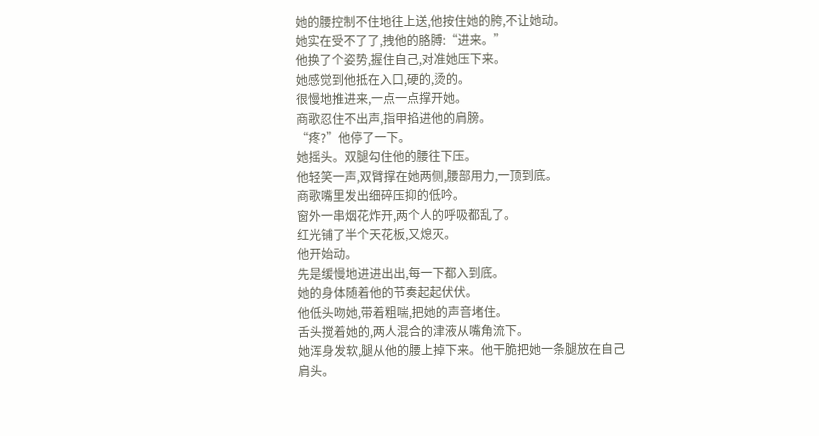她的腰控制不住地往上送,他按住她的胯,不让她动。
她实在受不了了,拽他的胳膊:“进来。”
他换了个姿势,握住自己,对准她压下来。
她感觉到他抵在入口,硬的,烫的。
很慢地推进来,一点一点撑开她。
商歌忍住不出声,指甲掐进他的肩膀。
“疼?”他停了一下。
她摇头。双腿勾住他的腰往下压。
他轻笑一声,双臂撑在她两侧,腰部用力,一顶到底。
商歌嘴里发出细碎压抑的低吟。
窗外一串烟花炸开,两个人的呼吸都乱了。
红光铺了半个天花板,又熄灭。
他开始动。
先是缓慢地进进出出,每一下都入到底。
她的身体随着他的节奏起起伏伏。
他低头吻她,带着粗喘,把她的声音堵住。
舌头搅着她的,两人混合的津液从嘴角流下。
她浑身发软,腿从他的腰上掉下来。他干脆把她一条腿放在自己肩头。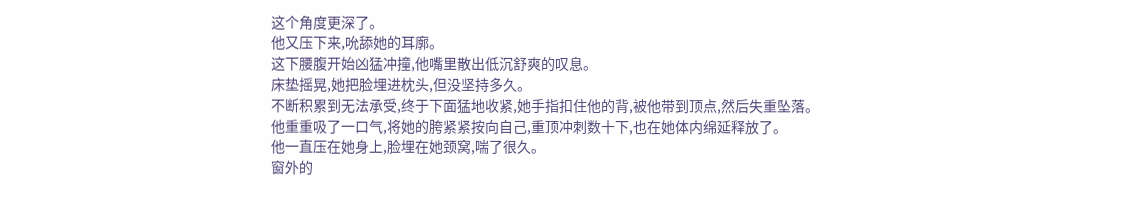这个角度更深了。
他又压下来,吮舔她的耳廓。
这下腰腹开始凶猛冲撞,他嘴里散出低沉舒爽的叹息。
床垫摇晃,她把脸埋进枕头,但没坚持多久。
不断积累到无法承受,终于下面猛地收紧,她手指扣住他的背,被他带到顶点,然后失重坠落。
他重重吸了一口气,将她的胯紧紧按向自己,重顶冲刺数十下,也在她体内绵延释放了。
他一直压在她身上,脸埋在她颈窝,喘了很久。
窗外的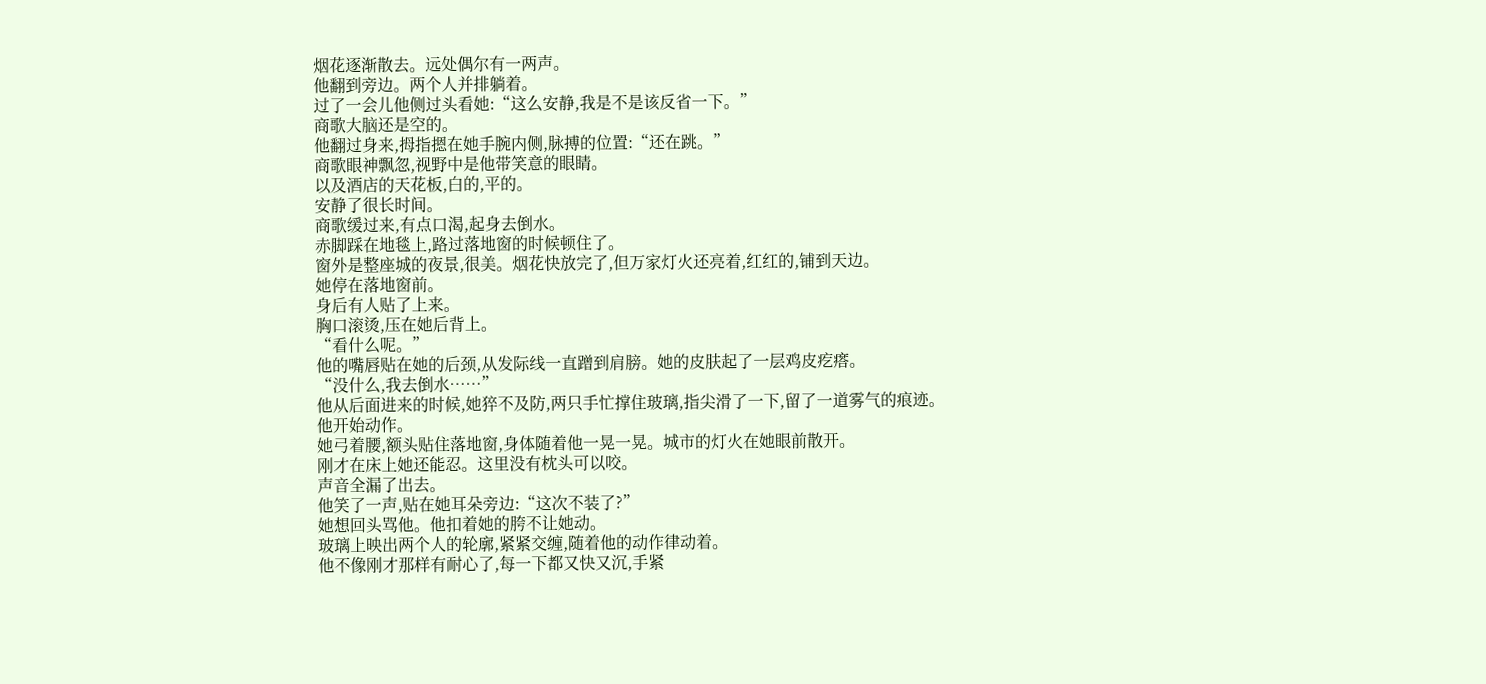烟花逐渐散去。远处偶尔有一两声。
他翻到旁边。两个人并排躺着。
过了一会儿他侧过头看她:“这么安静,我是不是该反省一下。”
商歌大脑还是空的。
他翻过身来,拇指摁在她手腕内侧,脉搏的位置:“还在跳。”
商歌眼神飘忽,视野中是他带笑意的眼睛。
以及酒店的天花板,白的,平的。
安静了很长时间。
商歌缓过来,有点口渴,起身去倒水。
赤脚踩在地毯上,路过落地窗的时候顿住了。
窗外是整座城的夜景,很美。烟花快放完了,但万家灯火还亮着,红红的,铺到天边。
她停在落地窗前。
身后有人贴了上来。
胸口滚烫,压在她后背上。
“看什么呢。”
他的嘴唇贴在她的后颈,从发际线一直蹭到肩膀。她的皮肤起了一层鸡皮疙瘩。
“没什么,我去倒水……”
他从后面进来的时候,她猝不及防,两只手忙撑住玻璃,指尖滑了一下,留了一道雾气的痕迹。
他开始动作。
她弓着腰,额头贴住落地窗,身体随着他一晃一晃。城市的灯火在她眼前散开。
刚才在床上她还能忍。这里没有枕头可以咬。
声音全漏了出去。
他笑了一声,贴在她耳朵旁边:“这次不装了?”
她想回头骂他。他扣着她的胯不让她动。
玻璃上映出两个人的轮廓,紧紧交缠,随着他的动作律动着。
他不像刚才那样有耐心了,每一下都又快又沉,手紧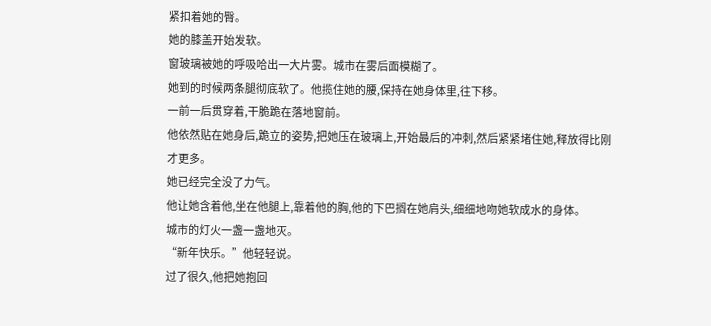紧扣着她的臀。
她的膝盖开始发软。
窗玻璃被她的呼吸哈出一大片雾。城市在雾后面模糊了。
她到的时候两条腿彻底软了。他揽住她的腰,保持在她身体里,往下移。
一前一后贯穿着,干脆跪在落地窗前。
他依然贴在她身后,跪立的姿势,把她压在玻璃上,开始最后的冲刺,然后紧紧堵住她,释放得比刚才更多。
她已经完全没了力气。
他让她含着他,坐在他腿上,靠着他的胸,他的下巴搁在她肩头,细细地吻她软成水的身体。
城市的灯火一盏一盏地灭。
“新年快乐。”他轻轻说。
过了很久,他把她抱回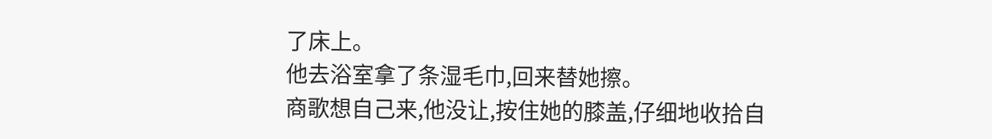了床上。
他去浴室拿了条湿毛巾,回来替她擦。
商歌想自己来,他没让,按住她的膝盖,仔细地收拾自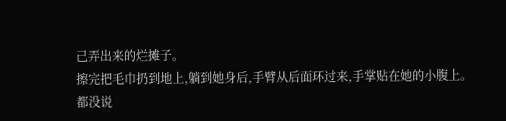己弄出来的烂摊子。
擦完把毛巾扔到地上,躺到她身后,手臂从后面环过来,手掌贴在她的小腹上。
都没说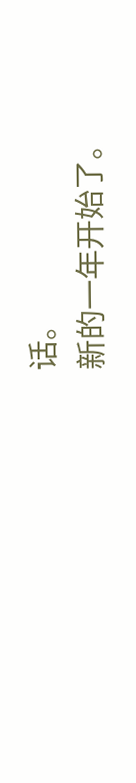话。
新的一年开始了。